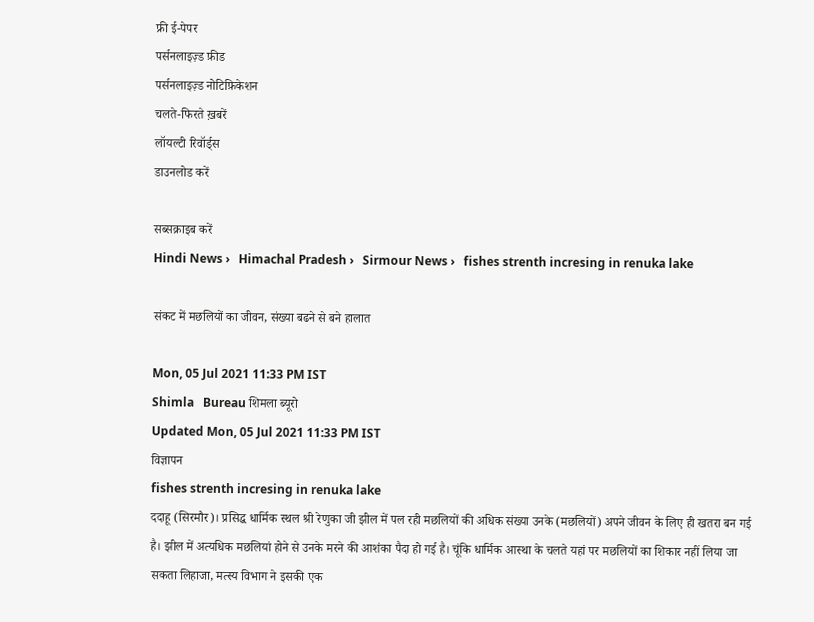फ्री ई-पेपर
पर्सनलाइज़्ड फ़ीड
पर्सनलाइज़्ड नोटिफ़िकेशन
चलते-फिरते ख़बरें
लॉयल्टी रिवॉर्ड्स
डाउनलोड करें

सब्सक्राइब करें
Hindi News ›   Himachal Pradesh ›   Sirmour News ›   fishes strenth incresing in renuka lake

संकट में मछलियों का जीवन, संख्या बढने से बने हालात

Mon, 05 Jul 2021 11:33 PM IST
Shimla   Bureau शिमला ब्यूरो
Updated Mon, 05 Jul 2021 11:33 PM IST
विज्ञापन
fishes strenth incresing in renuka lake
ददाहू (सिरमौर)। प्रसिद्ध धार्मिक स्थल श्री रेणुका जी झील में पल रही मछलियों की अधिक संख्या उनके (मछलियों) अपने जीवन के लिए ही खतरा बन गई है। झील में अत्यधिक मछलियां होने से उनके मरने की आशंका पैदा हो गई है। चूंकि धार्मिक आस्था के चलते यहां पर मछलियों का शिकार नहीं लिया जा सकता लिहाजा, मत्स्य विभाग ने इसकी एक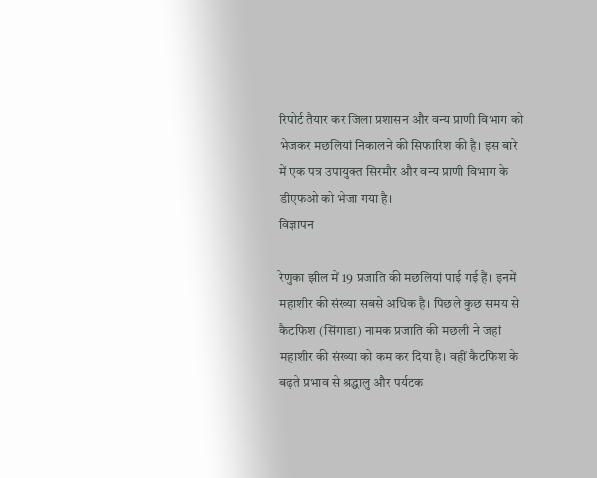रिपोर्ट तैयार कर जिला प्रशासन और वन्य प्राणी विभाग को भेजकर मछलियां निकालने की सिफारिश की है। इस बारे में एक पत्र उपायुक्त सिरमौर और वन्य प्राणी विभाग के डीएफओ को भेजा गया है।
विज्ञापन

रेणुका झील में 19 प्रजाति की मछलियां पाई गई हैं। इनमें महाशीर की संख्या सबसे अधिक है। पिछले कुछ समय से कैटफिश (सिंगाडा) नामक प्रजाति की मछली ने जहां महाशीर की संख्या को कम कर दिया है। वहीं कैटफिश के बढ़ते प्रभाव से श्रद्धालु और पर्यटक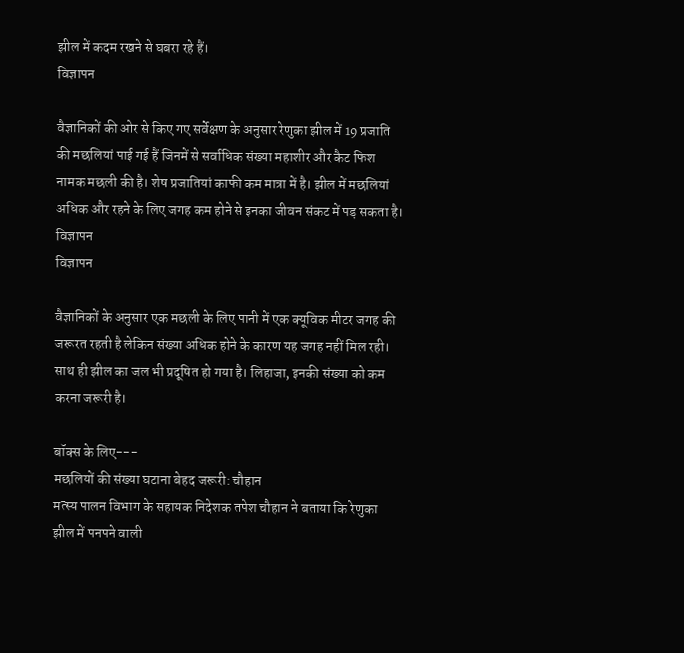झील में कदम रखने से घबरा रहे हैं।
विज्ञापन

वैज्ञानिकों की ओर से किए गए सर्वेक्षण के अनुसार रेणुका झील में 19 प्रजाति की मछलियां पाई गई हैं जिनमें से सर्वाधिक संख्या महाशीर और कैट फिश नामक मछली की है। शेष प्रजातियां काफी कम मात्रा में है। झील में मछलियां अधिक और रहने के लिए जगह कम होने से इनका जीवन संकट में पड़ सकता है।
विज्ञापन
विज्ञापन

वैज्ञानिकों के अनुसार एक मछली के लिए पानी में एक क्यूविक मीटर जगह की जरूरत रहती है लेकिन संख्या अधिक होने के कारण यह जगह नहीं मिल रही। साथ ही झील का जल भी प्रदूषित हो गया है। लिहाजा, इनकी संख्या को कम करना जरूरी है।

बॉक्स के लिए---
मछलियों की संख्या घटाना बेहद जरूरी: चौहान
मत्स्य पालन विभाग के सहायक निदेशक तपेश चौहान ने बताया कि रेणुका झील में पनपने वाली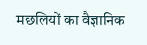मछलियों का वैज्ञानिक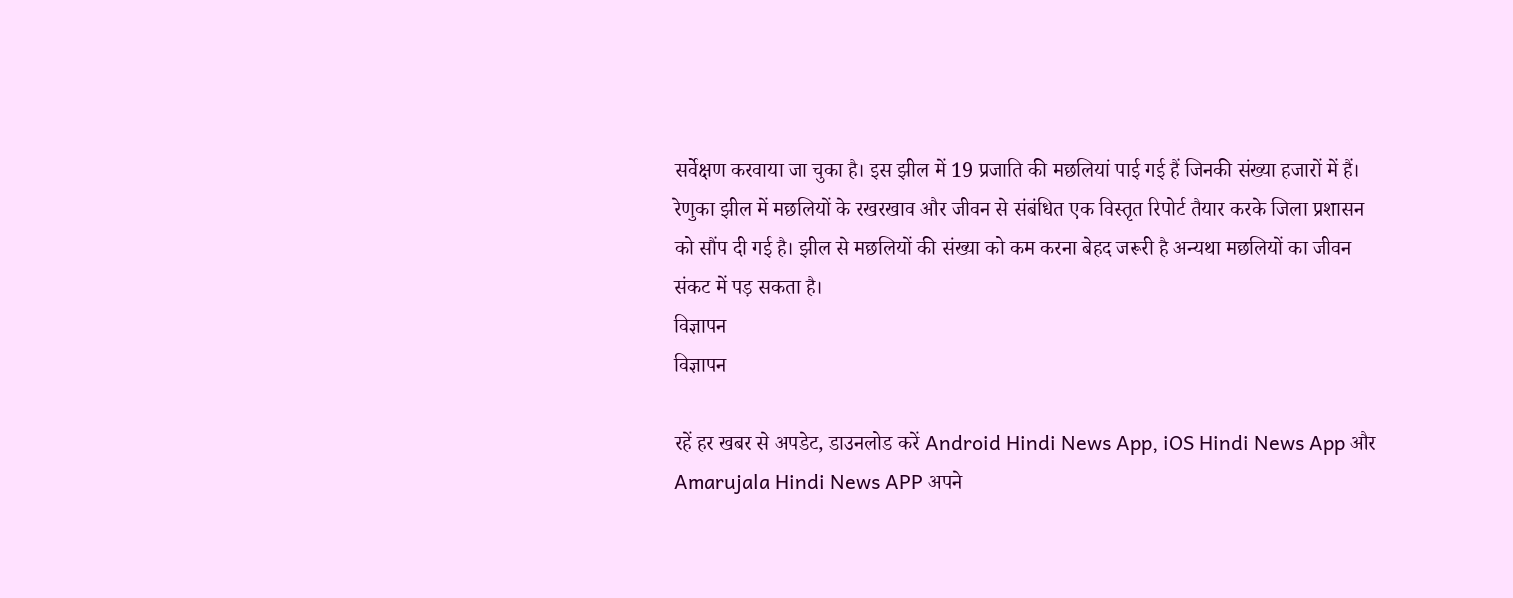सर्वेक्षण करवाया जा चुका है। इस झील में 19 प्रजाति की मछलियां पाई गई हैं जिनकी संख्या हजारों में हैं। रेणुका झील में मछलियों के रखरखाव और जीवन से संबंधित एक विस्तृत रिपोर्ट तैयार करके जिला प्रशासन को सौंप दी गई है। झील से मछलियों की संख्या को कम करना बेहद जरूरी है अन्यथा मछलियों का जीवन संकट में पड़ सकता है।
विज्ञापन
विज्ञापन

रहें हर खबर से अपडेट, डाउनलोड करें Android Hindi News App, iOS Hindi News App और Amarujala Hindi News APP अपने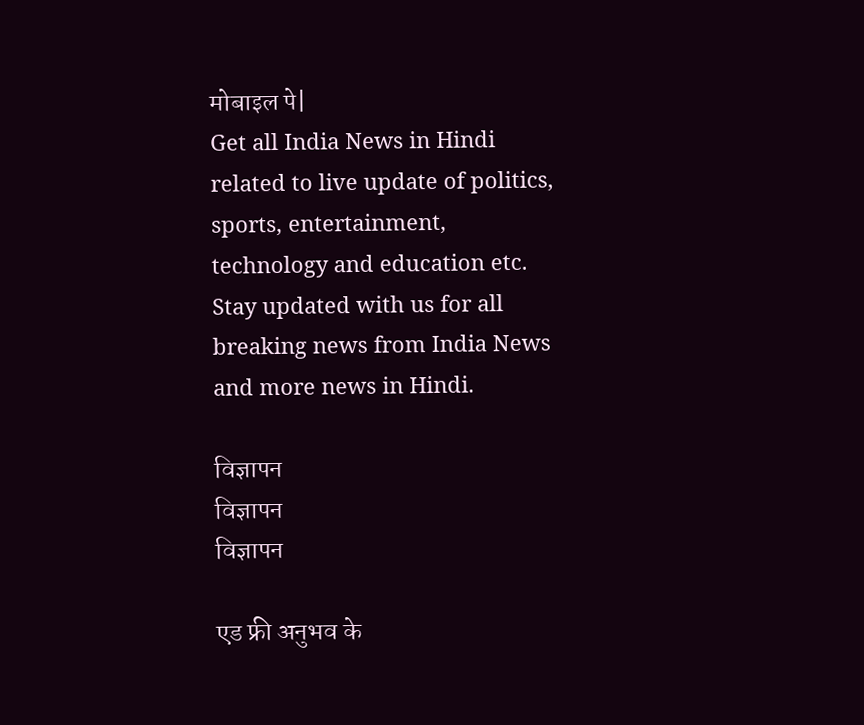मोबाइल पे|
Get all India News in Hindi related to live update of politics, sports, entertainment, technology and education etc. Stay updated with us for all breaking news from India News and more news in Hindi.

विज्ञापन
विज्ञापन
विज्ञापन

एड फ्री अनुभव के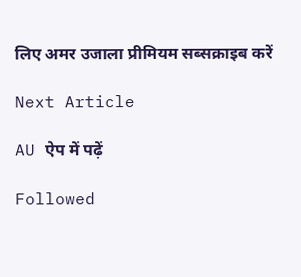लिए अमर उजाला प्रीमियम सब्सक्राइब करें

Next Article

AU ऐप में पढ़ें

Followed